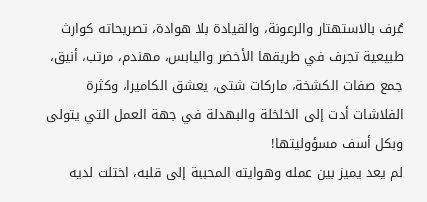عُرف بالاستهتار والرعونة، والقيادة بلا هوادة، تصريحاته كوارث طبيعية تجرف في طريقها الأخضر واليابس، مهندم، مرتب، أنيق، جمع صفات الكشخة، ماركات شتى، يعشق الكاميرا، وكثرة الفلاشات أدت إلى الخلخلة والبهدلة في جهة العمل التي يتولى وبكل أسف مسؤوليتها!
لم يعد يميز بين عمله وهوايته المحببة إلى قلبه، اختلت لديه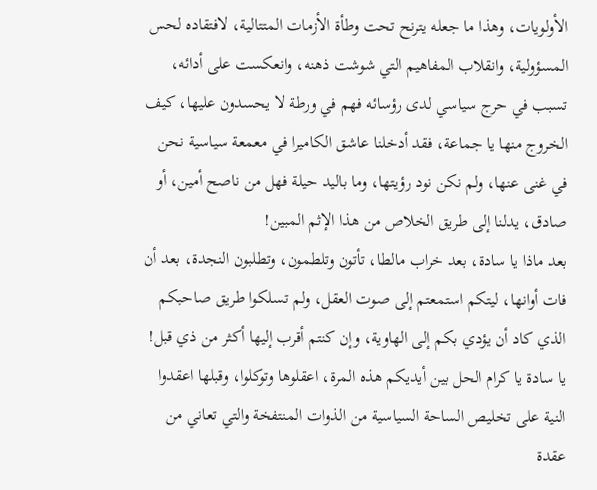الأولويات، وهذا ما جعله يترنح تحت وطأة الأزمات المتتالية، لافتقاده لحس المسؤولية، وانقلاب المفاهيم التي شوشت ذهنه، وانعكست على أدائه، تسبب في حرج سياسي لدى رؤسائه فهم في ورطة لا يحسدون عليها، كيف الخروج منها يا جماعة، فقد أدخلنا عاشق الكاميرا في معمعة سياسية نحن في غنى عنها، ولم نكن نود رؤيتها، وما باليد حيلة فهل من ناصح أمين، أو صادق، يدلنا إلى طريق الخلاص من هذا الإثم المبين!
بعد ماذا يا سادة، بعد خراب مالطا، تأتون وتلطمون، وتطلبون النجدة، بعد أن فات أوانها، ليتكم استمعتم إلى صوت العقل، ولم تسلكوا طريق صاحبكم الذي كاد أن يؤدي بكم إلى الهاوية، وإن كنتم أقرب إليها أكثر من ذي قبل! يا سادة يا كرام الحل بين أيديكم هذه المرة، اعقلوها وتوكلوا، وقبلها اعقدوا النية على تخليص الساحة السياسية من الذوات المنتفخة والتي تعاني من عقدة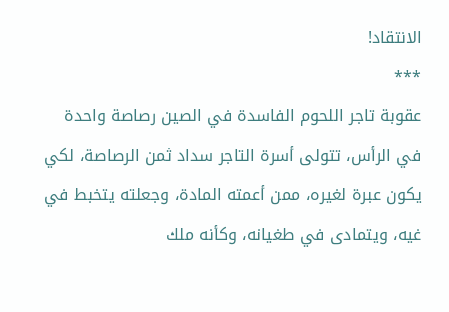الانتقاد!
***
عقوبة تاجر اللحوم الفاسدة في الصين رصاصة واحدة في الرأس، تتولى أسرة التاجر سداد ثمن الرصاصة، لكي يكون عبرة لغيره، ممن أعمته المادة، وجعلته يتخبط في غيه، ويتمادى في طغيانه، وكأنه ملك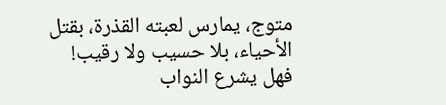متوج، يمارس لعبته القذرة، بقتل الأحياء، بلا حسيب ولا رقيب!
فهل يشرع النواب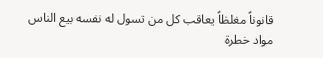قانوناً مغلظاً يعاقب كل من تسول له نفسه بيع الناس مواد خطرة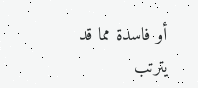أو فاسدة مما قد يترتب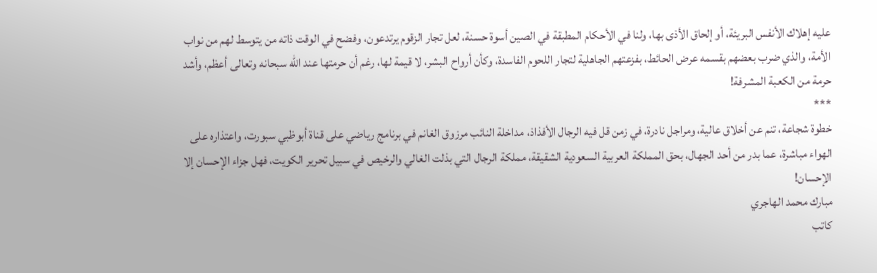عليه إهلاك الأنفس البريئة، أو إلحاق الأذى بها، ولنا في الأحكام المطبقة في الصين أسوة حسنة، لعل تجار الزقوم يرتدعون، وفضح في الوقت ذاته من يتوسط لهم من نواب الأمة، والذي ضرب بعضهم بقسمه عرض الحائط، بفزعتهم الجاهلية لتجار اللحوم الفاسدة، وكأن أرواح البشر، لا قيمة لها، رغم أن حرمتها عند الله سبحانه وتعالى أعظم، وأشد حرمة من الكعبة المشرفة!
***
خطوة شجاعة، تنم عن أخلاق عالية، ومراجل نادرة، في زمن قل فيه الرجال الأفذاذ، مداخلة النائب مرزوق الغانم في برنامج رياضي على قناة أبوظبي سبورت، واعتذاره على الهواء مباشرة، عما بدر من أحد الجهال، بحق المملكة العربية السعودية الشقيقة، مملكة الرجال التي بذلت الغالي والرخيص في سبيل تحرير الكويت، فهل جزاء الإحسان إلا الإحسان!
مبارك محمد الهاجري
كاتب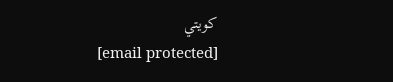كويتي
[email protected]